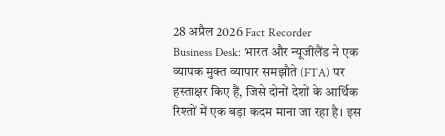28 अप्रैल 2026 Fact Recorder
Business Desk: भारत और न्यूजीलैंड ने एक व्यापक मुक्त व्यापार समझौते (FTA) पर हस्ताक्षर किए हैं, जिसे दोनों देशों के आर्थिक रिश्तों में एक बड़ा कदम माना जा रहा है। इस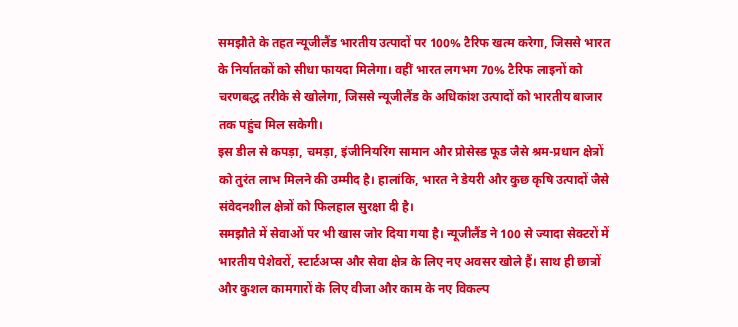समझौते के तहत न्यूजीलैंड भारतीय उत्पादों पर 100% टैरिफ खत्म करेगा, जिससे भारत के निर्यातकों को सीधा फायदा मिलेगा। वहीं भारत लगभग 70% टैरिफ लाइनों को चरणबद्ध तरीके से खोलेगा, जिससे न्यूजीलैंड के अधिकांश उत्पादों को भारतीय बाजार तक पहुंच मिल सकेगी।
इस डील से कपड़ा, चमड़ा, इंजीनियरिंग सामान और प्रोसेस्ड फूड जैसे श्रम-प्रधान क्षेत्रों को तुरंत लाभ मिलने की उम्मीद है। हालांकि, भारत ने डेयरी और कुछ कृषि उत्पादों जैसे संवेदनशील क्षेत्रों को फिलहाल सुरक्षा दी है।
समझौते में सेवाओं पर भी खास जोर दिया गया है। न्यूजीलैंड ने 100 से ज्यादा सेक्टरों में भारतीय पेशेवरों, स्टार्टअप्स और सेवा क्षेत्र के लिए नए अवसर खोले हैं। साथ ही छात्रों और कुशल कामगारों के लिए वीजा और काम के नए विकल्प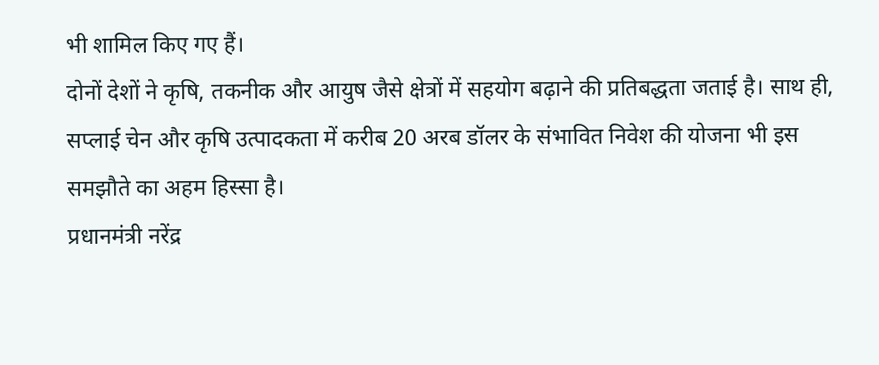भी शामिल किए गए हैं।
दोनों देशों ने कृषि, तकनीक और आयुष जैसे क्षेत्रों में सहयोग बढ़ाने की प्रतिबद्धता जताई है। साथ ही, सप्लाई चेन और कृषि उत्पादकता में करीब 20 अरब डॉलर के संभावित निवेश की योजना भी इस समझौते का अहम हिस्सा है।
प्रधानमंत्री नरेंद्र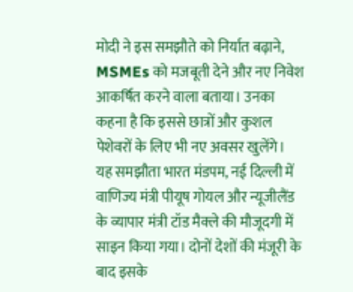मोदी ने इस समझौते को निर्यात बढ़ाने, MSMEs को मजबूती देने और नए निवेश आकर्षित करने वाला बताया। उनका कहना है कि इससे छात्रों और कुशल पेशेवरों के लिए भी नए अवसर खुलेंगे।
यह समझौता भारत मंडपम, नई दिल्ली में वाणिज्य मंत्री पीयूष गोयल और न्यूजीलैंड के व्यापार मंत्री टॉड मैक्ले की मौजूदगी में साइन किया गया। दोनों देशों की मंजूरी के बाद इसके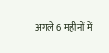अगले 6 महीनों में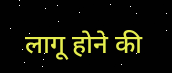लागू होने की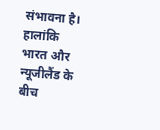संभावना है।
हालांकि भारत और न्यूजीलैंड के बीच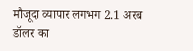मौजूदा व्यापार लगभग 2.1 अरब डॉलर का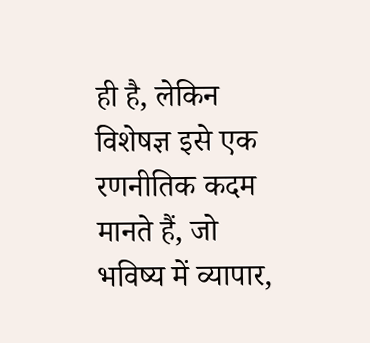ही है, लेकिन विशेषज्ञ इसे एक रणनीतिक कदम मानते हैं, जो भविष्य में व्यापार,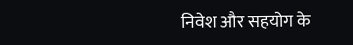निवेश और सहयोग के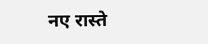नए रास्ते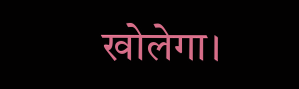खोलेगा।